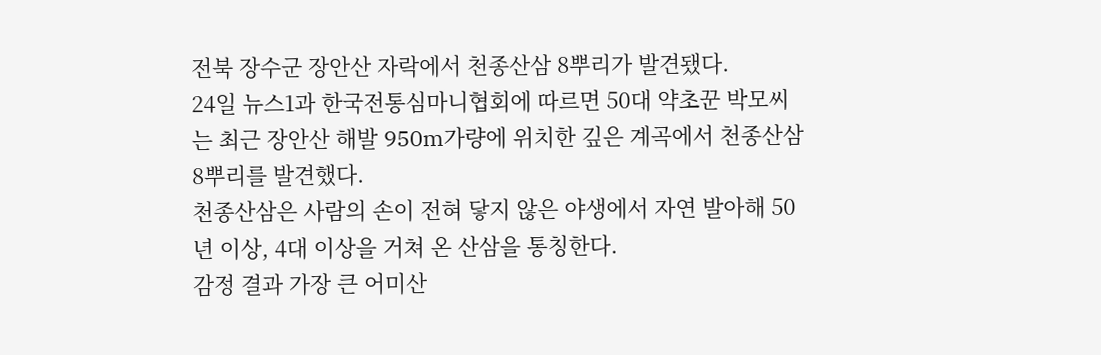전북 장수군 장안산 자락에서 천종산삼 8뿌리가 발견됐다.
24일 뉴스1과 한국전통심마니협회에 따르면 50대 약초꾼 박모씨는 최근 장안산 해발 950m가량에 위치한 깊은 계곡에서 천종산삼 8뿌리를 발견했다.
천종산삼은 사람의 손이 전혀 닿지 않은 야생에서 자연 발아해 50년 이상, 4대 이상을 거쳐 온 산삼을 통칭한다.
감정 결과 가장 큰 어미산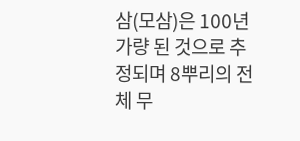삼(모삼)은 100년가량 된 것으로 추정되며 8뿌리의 전체 무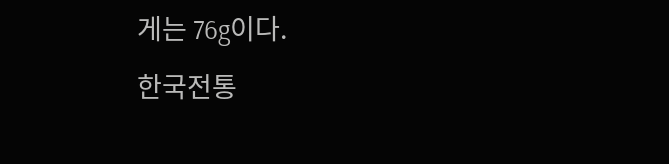게는 76g이다.
한국전통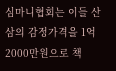심마니협회는 이들 산삼의 감정가격을 1억2000만원으로 책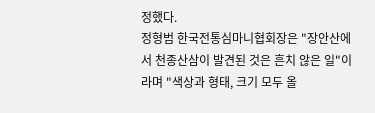정했다.
정형범 한국전통심마니협회장은 "장안산에서 천종산삼이 발견된 것은 흔치 않은 일"이라며 "색상과 형태, 크기 모두 올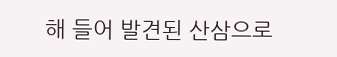해 들어 발견된 산삼으로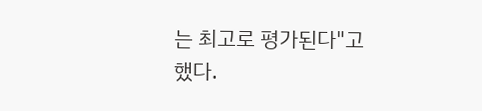는 최고로 평가된다"고 했다.